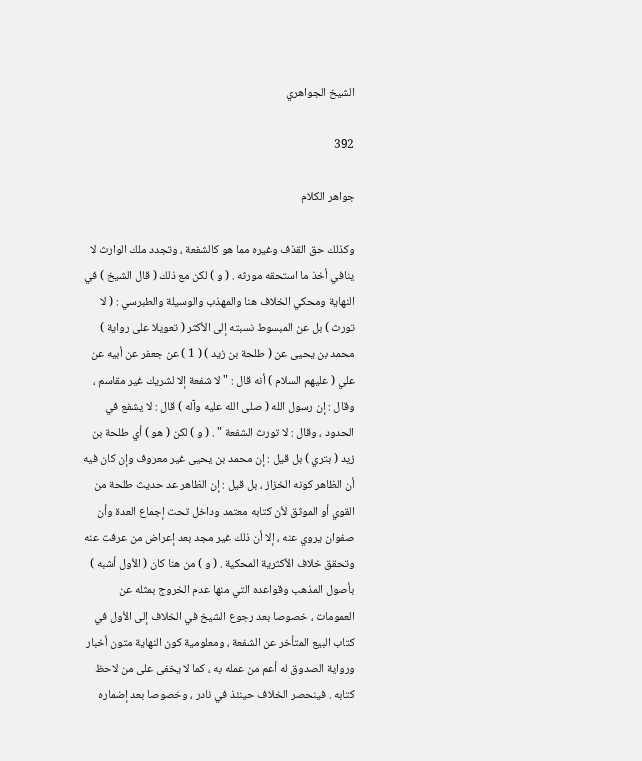الشيخ الجواهري

392

جواهر الكلام

وكذلك حق القذف وغيره مما هو كالشفعة ، وتجدد ملك الوارث لا ينافي أخذ ما استحقه مورثه . ( و ) لكن مع ذلك ( قال الشيخ ) في النهاية ومحكي الخلاف هنا والمهذب والوسيلة والطبرسي : ( لا تورث ) بل عن المبسوط نسبته إلى الأكثر ( تعويلا على رواية ) محمد بن يحيى عن ( طلحة بن زيد ) ( 1 ) عن جعفر عن أبيه عن علي ( عليهم السلام ) أنه قال : " لا شفعة إلا لشريك غير مقاسم ، وقال : إن رسول الله ( صلى الله عليه وآله ) قال : لا يشفع في الحدود ، وقال : لا تورث الشفعة " . ( و ) لكن ( هو ) أي طلحة بن زيد ( بتري ) بل قيل : إن محمد بن يحيى غير معروف وإن كان فيه أن الظاهر كونه الخزاز ، بل قيل : إن الظاهر عد حديث طلحة من القوي أو الموثق لأن كتابه معتمد وداخل تحت إجماع العدة وأن صفوان يروي عنه ، إلا أن ذلك غير مجد بعد إعراض من عرفت عنه وتحقق خلاف الأكثرية المحكية . ( و ) من هنا كان ( الأول أشبه ) بأصول المذهب وقواعده التي منها عدم الخروج بمثله عن العمومات ، خصوصا بعد رجوع الشيخ في الخلاف إلى الأول في كتاب البيع المتأخر عن الشفعة ، ومعلومية كون النهاية متون أخبار ورواية الصدوق له أعم من عمله به ، كما لا يخفى على من لاحظ كتابه . فينحصر الخلاف حينئذ في نادر ، وخصوصا بعد إضماره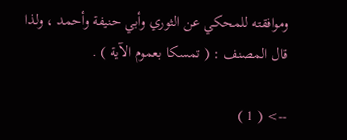وموافقته للمحكي عن الثوري وأبي حنيفة وأحمد ، ولذا قال المصنف : ( تمسكا بعموم الآية ) .

--> ( 1 )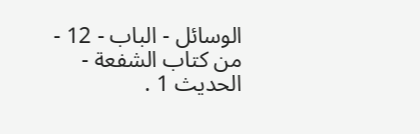الوسائل - الباب - 12 - من كتاب الشفعة - الحديث 1 .